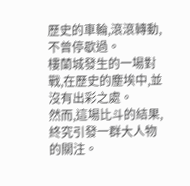歷史的車輪,滾滾轉動,不曾停歇過。
樓蘭城發生的一場對戰,在歷史的塵埃中,並沒有出彩之處。
然而,這場比斗的結果,終究引發一群大人物的關注。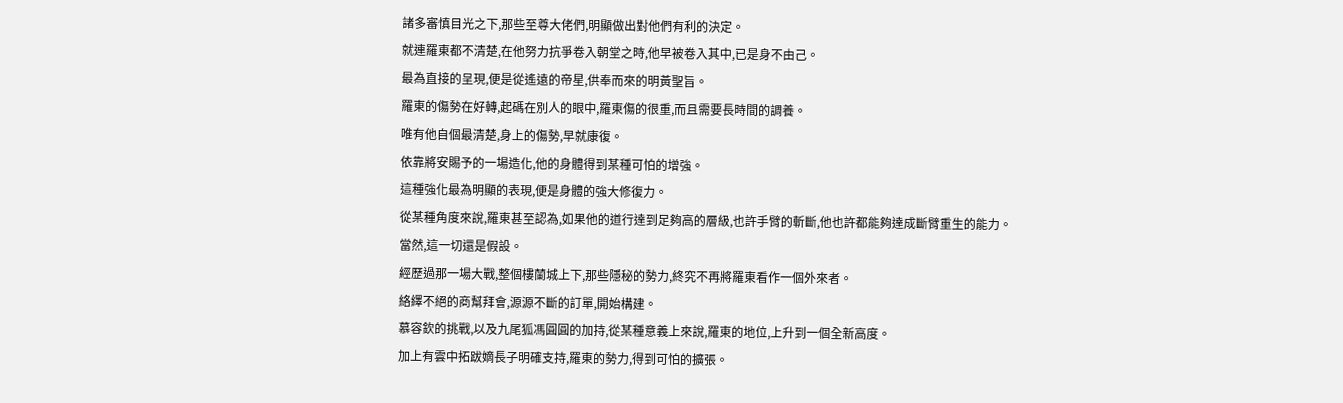諸多審慎目光之下,那些至尊大佬們,明顯做出對他們有利的決定。
就連羅東都不清楚,在他努力抗爭卷入朝堂之時,他早被卷入其中,已是身不由己。
最為直接的呈現,便是從遙遠的帝星,供奉而來的明黃聖旨。
羅東的傷勢在好轉,起碼在別人的眼中,羅東傷的很重,而且需要長時間的調養。
唯有他自個最清楚,身上的傷勢,早就康復。
依靠將安賜予的一場造化,他的身體得到某種可怕的增強。
這種強化最為明顯的表現,便是身體的強大修復力。
從某種角度來說,羅東甚至認為,如果他的道行達到足夠高的層級,也許手臂的斬斷,他也許都能夠達成斷臂重生的能力。
當然,這一切還是假設。
經歷過那一場大戰,整個樓蘭城上下,那些隱秘的勢力,終究不再將羅東看作一個外來者。
絡繹不絕的商幫拜會,源源不斷的訂單,開始構建。
慕容欽的挑戰,以及九尾狐馮圓圓的加持,從某種意義上來說,羅東的地位,上升到一個全新高度。
加上有雲中拓跋嫡長子明確支持,羅東的勢力,得到可怕的擴張。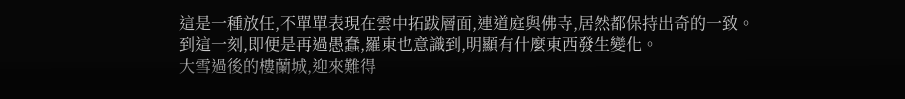這是一種放任,不單單表現在雲中拓跋層面,連道庭與佛寺,居然都保持出奇的一致。
到這一刻,即便是再過愚蠢,羅東也意識到,明顯有什麼東西發生變化。
大雪過後的樓蘭城,迎來難得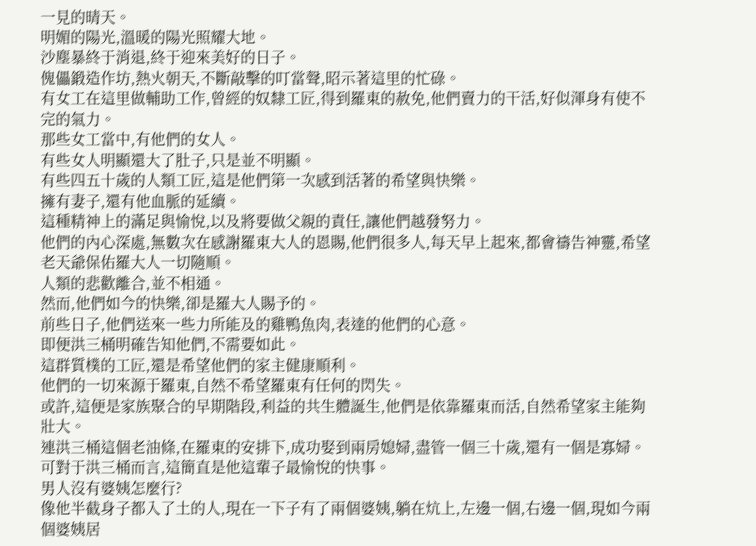一見的晴天。
明媚的陽光,溫暖的陽光照耀大地。
沙塵暴終于消退,終于迎來美好的日子。
傀儡鍛造作坊,熱火朝天,不斷敲擊的叮當聲,昭示著這里的忙碌。
有女工在這里做輔助工作,曾經的奴隸工匠,得到羅東的赦免,他們賣力的干活,好似渾身有使不完的氣力。
那些女工當中,有他們的女人。
有些女人明顯還大了肚子,只是並不明顯。
有些四五十歲的人類工匠,這是他們第一次感到活著的希望與快樂。
擁有妻子,還有他血脈的延續。
這種精神上的滿足與愉悅,以及將要做父親的責任,讓他們越發努力。
他們的內心深處,無數次在感謝羅東大人的恩賜,他們很多人,每天早上起來,都會禱告神靈,希望老天爺保佑羅大人一切隨順。
人類的悲歡離合,並不相通。
然而,他們如今的快樂,卻是羅大人賜予的。
前些日子,他們送來一些力所能及的雞鴨魚肉,表達的他們的心意。
即便洪三桶明確告知他們,不需要如此。
這群質樸的工匠,還是希望他們的家主健康順利。
他們的一切來源于羅東,自然不希望羅東有任何的閃失。
或許,這便是家族聚合的早期階段,利益的共生體誕生,他們是依靠羅東而活,自然希望家主能夠壯大。
連洪三桶這個老油條,在羅東的安排下,成功娶到兩房媳婦,盡管一個三十歲,還有一個是寡婦。
可對于洪三桶而言,這簡直是他這輩子最愉悅的快事。
男人沒有婆姨怎麼行?
像他半截身子都入了土的人,現在一下子有了兩個婆姨,躺在炕上,左邊一個,右邊一個,現如今兩個婆姨居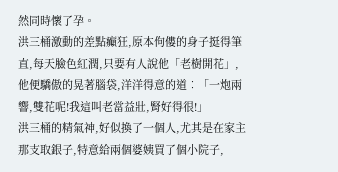然同時懷了孕。
洪三桶激動的差點癲狂,原本佝僂的身子挺得筆直,每天臉色紅潤,只要有人說他「老樹開花」,他便驕傲的晃著腦袋,洋洋得意的道︰「一炮兩響,雙花呢!我這叫老當益壯,腎好得很!」
洪三桶的精氣神,好似換了一個人,尤其是在家主那支取銀子,特意給兩個婆姨買了個小院子,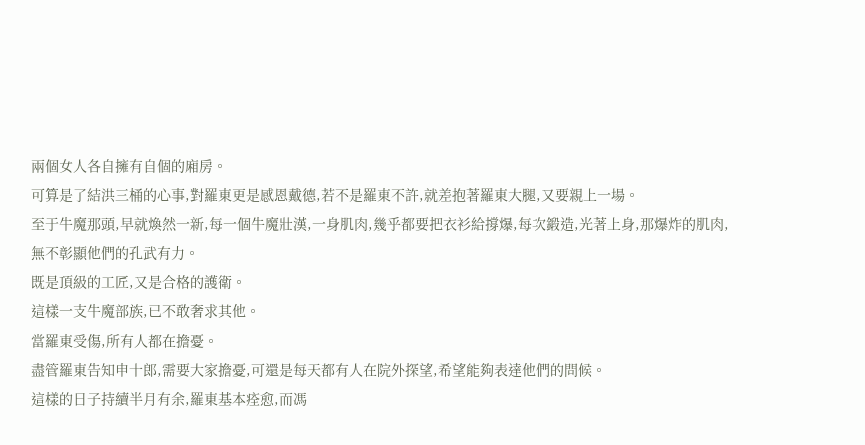兩個女人各自擁有自個的廂房。
可算是了結洪三桶的心事,對羅東更是感恩戴德,若不是羅東不許,就差抱著羅東大腿,又要親上一場。
至于牛魔那頭,早就煥然一新,每一個牛魔壯漢,一身肌肉,幾乎都要把衣衫給撐爆,每次鍛造,光著上身,那爆炸的肌肉,無不彰顯他們的孔武有力。
既是頂級的工匠,又是合格的護衛。
這樣一支牛魔部族,已不敢奢求其他。
當羅東受傷,所有人都在擔憂。
盡管羅東告知申十郎,需要大家擔憂,可還是每天都有人在院外探望,希望能夠表達他們的問候。
這樣的日子持續半月有余,羅東基本痊愈,而馮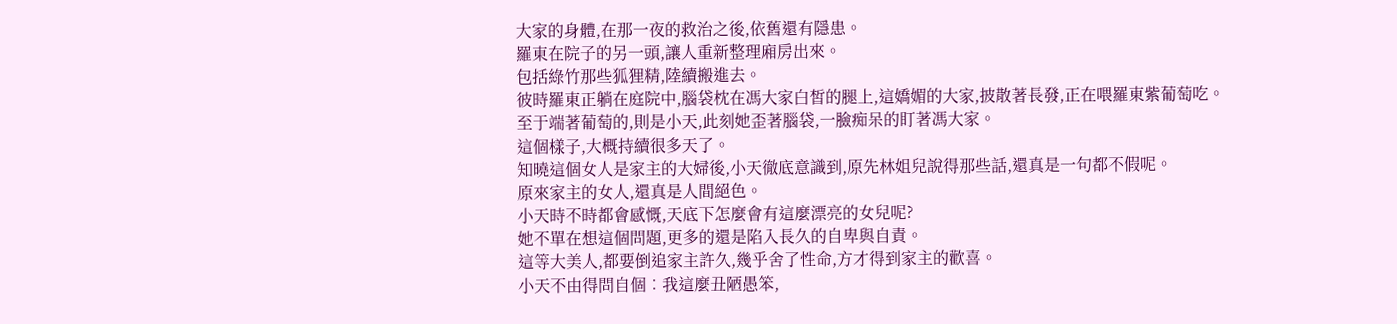大家的身體,在那一夜的救治之後,依舊還有隱患。
羅東在院子的另一頭,讓人重新整理廂房出來。
包括綠竹那些狐狸精,陸續搬進去。
彼時羅東正躺在庭院中,腦袋枕在馮大家白皙的腿上,這嬌媚的大家,披散著長發,正在喂羅東紫葡萄吃。
至于端著葡萄的,則是小天,此刻她歪著腦袋,一臉痴呆的盯著馮大家。
這個樣子,大概持續很多天了。
知曉這個女人是家主的大婦後,小天徹底意識到,原先林姐兒說得那些話,還真是一句都不假呢。
原來家主的女人,還真是人間絕色。
小天時不時都會感慨,天底下怎麼會有這麼漂亮的女兒呢?
她不單在想這個問題,更多的還是陷入長久的自卑與自責。
這等大美人,都要倒追家主許久,幾乎舍了性命,方才得到家主的歡喜。
小天不由得問自個︰我這麼丑陋愚笨,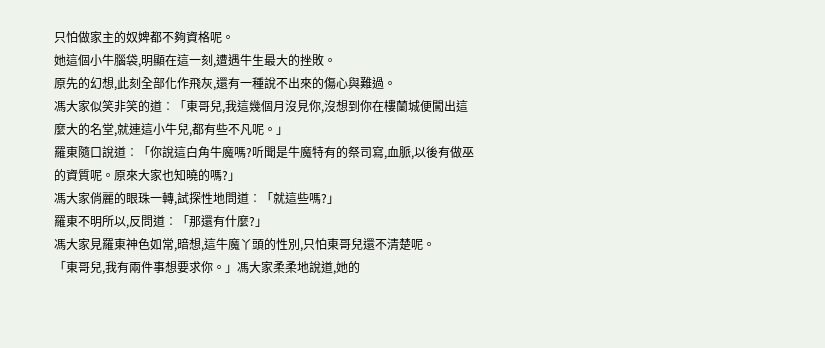只怕做家主的奴婢都不夠資格呢。
她這個小牛腦袋,明顯在這一刻,遭遇牛生最大的挫敗。
原先的幻想,此刻全部化作飛灰,還有一種說不出來的傷心與難過。
馮大家似笑非笑的道︰「東哥兒,我這幾個月沒見你,沒想到你在樓蘭城便闖出這麼大的名堂,就連這小牛兒,都有些不凡呢。」
羅東隨口說道︰「你說這白角牛魔嗎?听聞是牛魔特有的祭司寫,血脈,以後有做巫的資質呢。原來大家也知曉的嗎?」
馮大家俏麗的眼珠一轉,試探性地問道︰「就這些嗎?」
羅東不明所以,反問道︰「那還有什麼?」
馮大家見羅東神色如常,暗想,這牛魔丫頭的性別,只怕東哥兒還不清楚呢。
「東哥兒,我有兩件事想要求你。」馮大家柔柔地說道,她的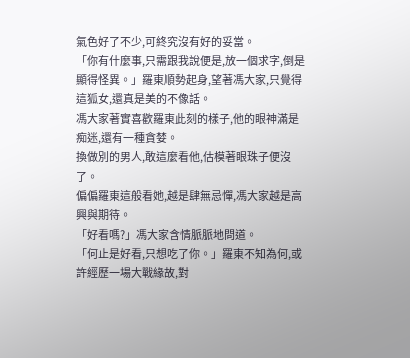氣色好了不少,可終究沒有好的妥當。
「你有什麼事,只需跟我說便是,放一個求字,倒是顯得怪異。」羅東順勢起身,望著馮大家,只覺得這狐女,還真是美的不像話。
馮大家著實喜歡羅東此刻的樣子,他的眼神滿是痴迷,還有一種貪婪。
換做別的男人,敢這麼看他,估模著眼珠子便沒了。
偏偏羅東這般看她,越是肆無忌憚,馮大家越是高興與期待。
「好看嗎?」馮大家含情脈脈地問道。
「何止是好看,只想吃了你。」羅東不知為何,或許經歷一場大戰緣故,對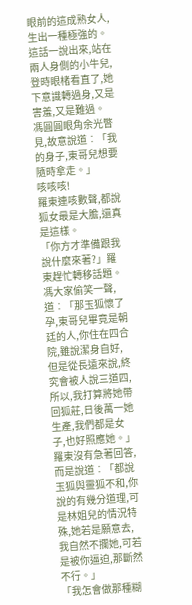眼前的這成熟女人,生出一種極強的。
這話一說出來,站在兩人身側的小牛兒,登時眼楮看直了,她下意識轉過身,又是害羞,又是難過。
馮圓圓眼角余光瞥見,故意說道︰「我的身子,東哥兒想要隨時拿走。」
咳咳咳!
羅東連咳數聲,都說狐女最是大膽,還真是這樣。
「你方才準備跟我說什麼來著?」羅東趕忙轉移話題。
馮大家偷笑一聲,道︰「那玉狐懷了孕,東哥兒畢竟是朝廷的人,你住在四合院,雖說潔身自好,但是從長遠來說,終究會被人說三道四,所以,我打算將她帶回狐莊,日後萬一她生產,我們都是女子,也好照應她。」
羅東沒有急著回答,而是說道︰「都說玉狐與靈狐不和,你說的有幾分道理,可是林姐兒的情況特殊,她若是願意去,我自然不攔她,可若是被你逼迫,那斷然不行。」
「我怎會做那種糊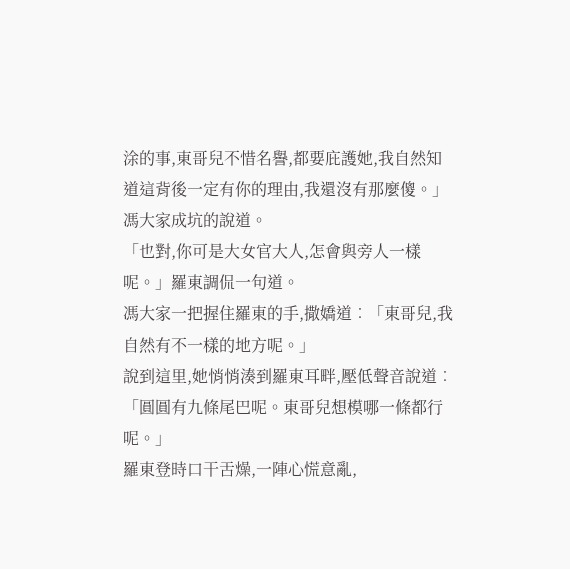涂的事,東哥兒不惜名譽,都要庇護她,我自然知道這背後一定有你的理由,我還沒有那麼傻。」馮大家成坑的說道。
「也對,你可是大女官大人,怎會與旁人一樣呢。」羅東調侃一句道。
馮大家一把握住羅東的手,撒嬌道︰「東哥兒,我自然有不一樣的地方呢。」
說到這里,她悄悄湊到羅東耳畔,壓低聲音說道︰「圓圓有九條尾巴呢。東哥兒想模哪一條都行呢。」
羅東登時口干舌燥,一陣心慌意亂,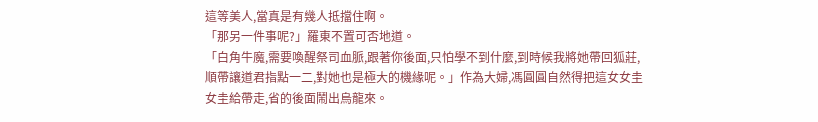這等美人,當真是有幾人抵擋住啊。
「那另一件事呢?」羅東不置可否地道。
「白角牛魔,需要喚醒祭司血脈,跟著你後面,只怕學不到什麼,到時候我將她帶回狐莊,順帶讓道君指點一二,對她也是極大的機緣呢。」作為大婦,馮圓圓自然得把這女女圭女圭給帶走,省的後面鬧出烏龍來。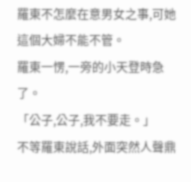羅東不怎麼在意男女之事,可她這個大婦不能不管。
羅東一愣,一旁的小天登時急了。
「公子,公子,我不要走。」
不等羅東說話,外面突然人聲鼎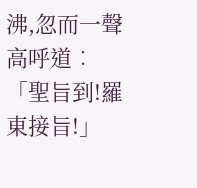沸,忽而一聲高呼道︰
「聖旨到!羅東接旨!」